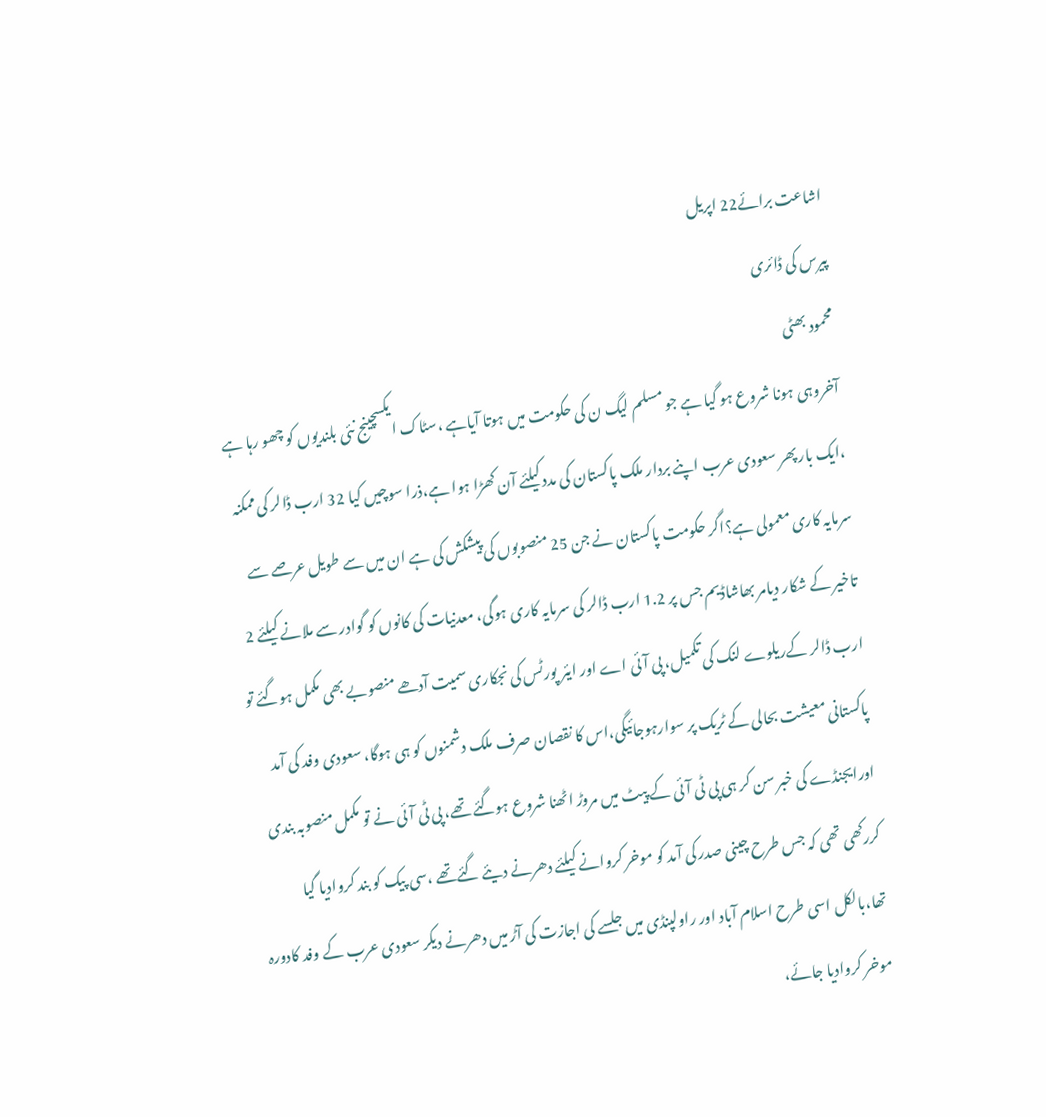اشاعت برائے22 اپریل
پیرس کی ڈائری
محمود بھٹی
آخروہی ہونا شروع ہو گیا ہے جو مسلم لیگ ن کی حکومت میں ہوتا آیاہے ،سٹاک ایکسچینج نئی بلندیوں کو چھو رہا ہے ،ایک بار پھر سعودی عرب اپنے بردار ملک پاکستان کی مدد کیلئے آن کھڑا ہوا ہے،ذرا سوچیں کیا 32 ارب ڈالر کی ممکنہ سرمایہ کاری معمولی ہے؟اگر حکومت پاکستان نے جن 25 منصوبوں کی پیشکش کی ہے ان میں سے طویل عرصے سے تاخیر کے شکار دیامر بھاشاڈیم جس پر 1.2 ارب ڈالر کی سرمایہ کاری ہوگی، معدنیات کی کانوں کو گوادر سے ملانے کیلئے 2 ارب ڈالر کےریلوے لنک کی تکمیل، پی آئی اے اور ایئر پورٹس کی نجکاری سمیت آدھے منصوبے بھی مکمل ہوگئے تو پاکستانی معیشت بحالی کے ٹریک پر سوارہوجائیگی،اس کا نقصان صرف ملک دشمنوں کو ہی ہوگا، سعودی وفد کی آمد اورایجنڈے کی خبر سن کر ہی پی ٹی آئی کے پیٹ میں مروڑ اٹھنا شروع ہوگئے تھے، پی ٹی آئی نے تو مکمل منصوبہ بندی کررکھی تھی کہ جس طرح چینی صدر کی آمد کو موخر کروانے کیلئے دھرنے دیئے گئےتھے ،سی پیک کو بند کروادیا گیا تھا،بالکل اسی طرح اسلام آباد اور راولپنڈی میں جلسے کی اجازت کی آڑ میں دھرنے دیکر سعودی عرب کے وفد کادورہ موخر کروادیا جائے،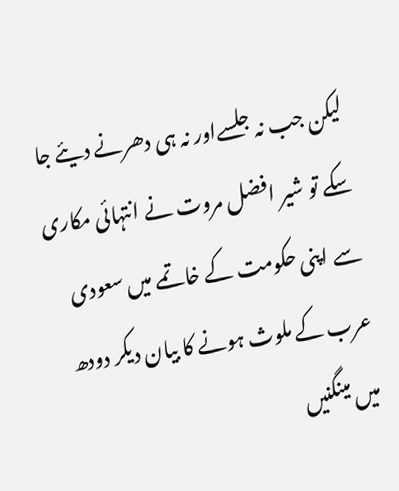لیکن جب نہ جلسےاور نہ ہی دھرنے دیئے جا سکے تو شیر افضل مروت نے انتہائی مکاری سے اپنی حکومت کے خاتمے میں سعودی عرب کے ملوث ہونے کا بیان دیکر دودھ میں مینگنیں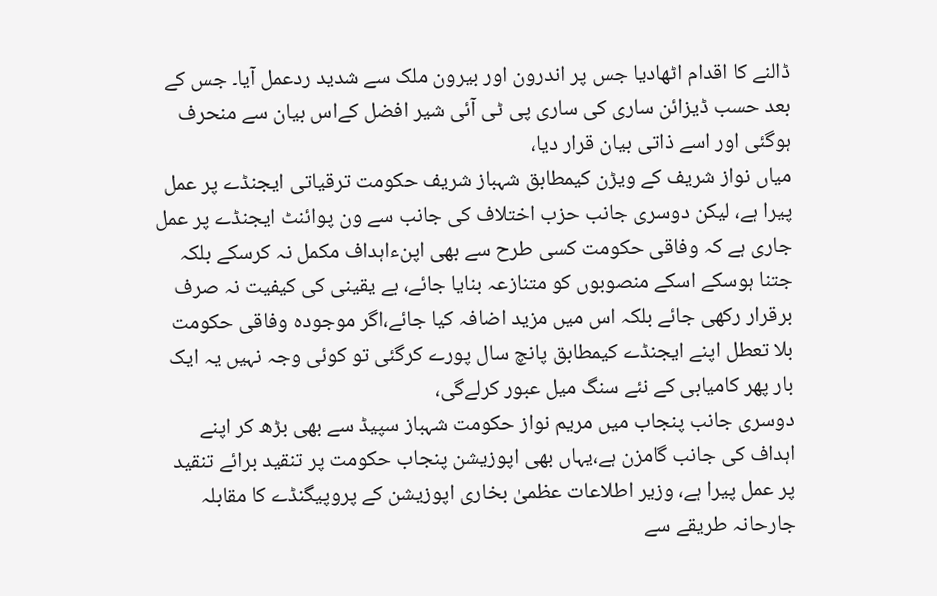ڈالنے کا اقدام اٹھادیا جس پر اندرون اور بیرون ملک سے شدید ردعمل آیا۔ جس کے بعد حسب ڈیزائن ساری کی ساری پی ٹی آئی شیر افضل کےاس بیان سے منحرف ہوگئی اور اسے ذاتی بیان قرار دیا،
میاں نواز شریف کے ویڑن کیمطابق شہباز شریف حکومت ترقیاتی ایجنڈے پر عمل پیرا ہے، لیکن دوسری جانب حزب اختلاف کی جانب سے ون پوائنٹ ایجنڈے پر عمل جاری ہے کہ وفاقی حکومت کسی طرح سے بھی اپنءاہداف مکمل نہ کرسکے بلکہ جتنا ہوسکے اسکے منصوبوں کو متنازعہ بنایا جائے، بے یقینی کی کیفیت نہ صرف برقرار رکھی جائے بلکہ اس میں مزید اضافہ کیا جائے،اگر موجودہ وفاقی حکومت بلا تعطل اپنے ایجنڈے کیمطابق پانچ سال پورے کرگئی تو کوئی وجہ نہیں یہ ایک بار پھر کامیابی کے نئے سنگ میل عبور کرلےگی،
دوسری جانب پنجاب میں مریم نواز حکومت شہباز سپیڈ سے بھی بڑھ کر اپنے اہداف کی جانب گامزن ہے،یہاں بھی اپوزیشن پنجاب حکومت پر تنقید برائے تنقید پر عمل پیرا ہے، وزیر اطلاعات عظمیٰ بخاری اپوزیشن کے پروپیگنڈے کا مقابلہ جارحانہ طریقے سے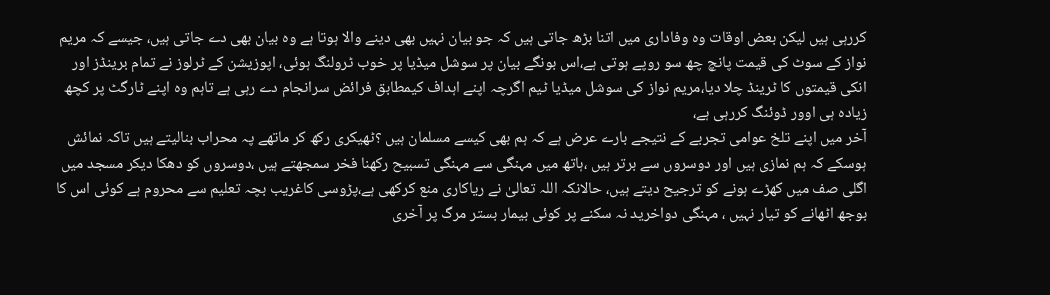کررہی ہیں لیکن بعض اوقات وہ وفاداری میں اتنا بڑھ جاتی ہیں کہ جو بیان نہیں بھی دینے والا ہوتا ہے وہ بیان بھی دے جاتی ہیں، جیسے کہ مریم نواز کے سوٹ کی قیمت پانچ چھ سو روپے ہوتی ہے،اس بونگے بیان پر سوشل میڈیا پر خوب ٹرولنگ ہوئی، اپوزیشن کے ٹرلوز نے تمام برینڈز اور انکی قیمتوں کا ٹرینڈ چلا دیا،مریم نواز کی سوشل میڈیا ٹیم اگرچہ اپنے اہداف کیمطابق فرائض سرانجام دے رہی ہے تاہم وہ اپنے ٹارگٹ پر کچھ زیادہ ہی اوور ڈوئنگ کررہی ہے،
آخر میں اپنے تلخ عوامی تجربے کے نتیجے بارے عرض ہے کہ ہم بھی کیسے مسلمان ہیں ؟ٹھیکری رکھ کر ماتھے پہ محراب بنالیتے ہیں تاکہ نمائش ہوسکے کہ ہم نمازی ہیں اور دوسروں سے برتر ہیں ،ہاتھ میں مہنگی سے مہنگی تسبیح رکھنا فخر سمجھتے ہیں ،دوسروں کو دھکا دیکر مسجد میں اگلی صف میں کھڑے ہونے کو ترجیح دیتے ہیں، حالانکہ اللہ تعالیٰ نے ریاکاری منع کرکھی ہے،پڑوسی کاغریب بچہ تعلیم سے محروم ہے کوئی اس کا بوجھ اٹھانے کو تیار نہیں ، مہنگی دواخرید نہ سکنے پر کوئی بیمار بستر مرگ پر آخری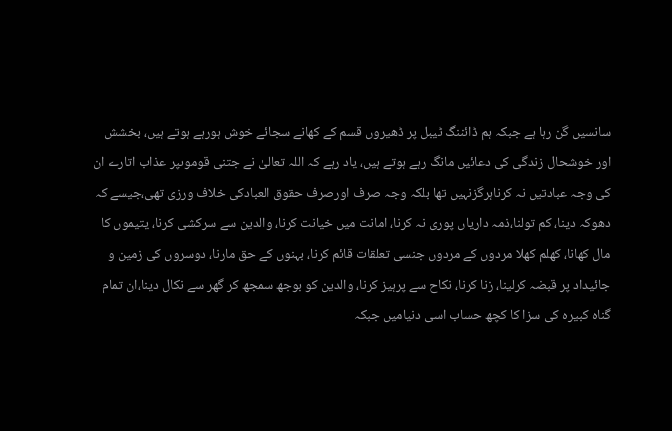سانسیں گن رہا ہے جبکہ ہم ڈائننگ ٹیبل پر ڈھیروں قسم کے کھانے سجائے خوش ہورہے ہوتے ہیں، بخشش اور خوشحال زندگی کی دعائیں مانگ رہے ہوتے ہیں، یاد رہے کہ اللہ تعالیٰ نے جتنی قوموںپر عذاب اتارے ان کی وجہ عبادتیں نہ کرناہرگزنہیں تھا بلکہ وجہ صرف اورصرف حقوق العبادکی خلاف ورزی تھی،جیسے کہ دھوکہ دینا، کم تولنا،ذمہ داریاں پوری نہ کرنا، امانت میں خیانت کرنا، والدین سے سرکشی کرنا، یتیموں کا مال کھانا، کھلم کھلا مردوں کے مردوں جنسی تعلقات قائم کرنا، بہنوں کے حق مارنا، دوسروں کی زمین و جائیداد پر قبضہ کرلینا، زنا کرنا، نکاح سے پرہیز کرنا، والدین کو بوجھ سمجھ کر گھر سے نکال دینا،ان تمام گناہ کبیرہ کی سزا کا کچھ حساب اسی دنیامیں جبکہ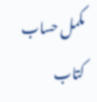مکمل حساب کتاب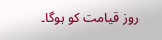روز قیامت کو ہوگا۔